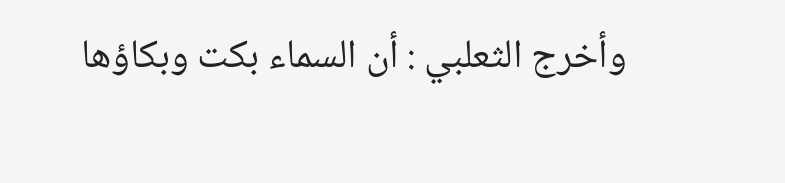وأخرج الثعلبي : أن السماء بكت وبكاؤها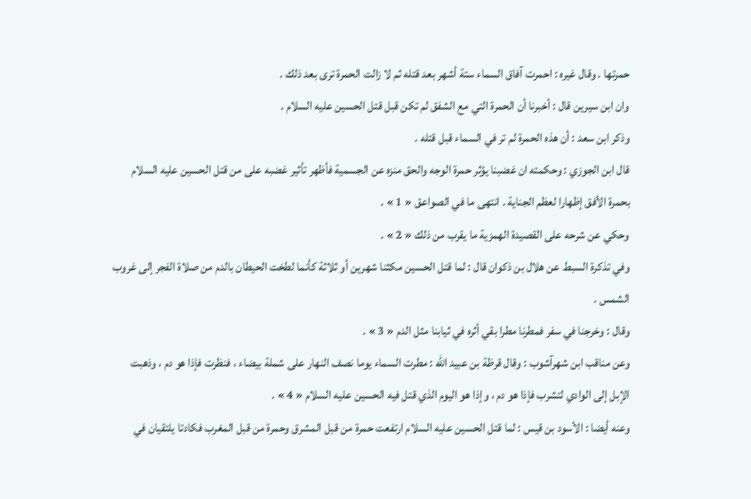حمرتها . وقال غيره : احمرت آفاق السماء ستة أشهر بعد قتله ثم لا زالت الحمرة ترى بعد ذلك .
وان ابن سيرين قال : أخبرنا أن الحمرة التي مع الشفق لم تكن قبل قتل الحسين عليه السلام .
وذكر ابن سعد : أن هذه الحمرة لم تر في السماء قبل قتله .
قال ابن الجوزي : وحكمته ان غضبنا يؤثر حمرة الوجه والحق منزه عن الجسمية فأظهر تأثير غضبه على من قتل الحسين عليه السلام بحمرة الأفق إظهارا لعظم الجناية . انتهى ما في الصواعق « 1 » .
وحكي عن شرحه على القصيدة الهمزية ما يقرب من ذلك « 2 » .
وفي تذكرة السبط عن هلال بن ذكوان قال : لما قتل الحسين مكثنا شهرين أو ثلاثة كأنما لطخت الحيطان بالدم من صلاة الفجر إلى غروب الشمس .
وقال : وخرجنا في سفر فمطرنا مطرا بقي أثره في ثيابنا مثل الدم « 3 » .
وعن مناقب ابن شهرآشوب : وقال قرظة بن عبيد اللّه : مطرت السماء يوما نصف النهار على شملة بيضاء ، فنظرت فإذا هو دم ، وذهبت الإبل إلى الوادي لتشرب فإذا هو دم ، وإذا هو اليوم الذي قتل فيه الحسين عليه السلام « 4 » .
وعنه أيضا : الأسود بن قيس : لما قتل الحسين عليه السلام ارتفعت حمرة من قبل المشرق وحمرة من قبل المغرب فكادتا يلتقيان في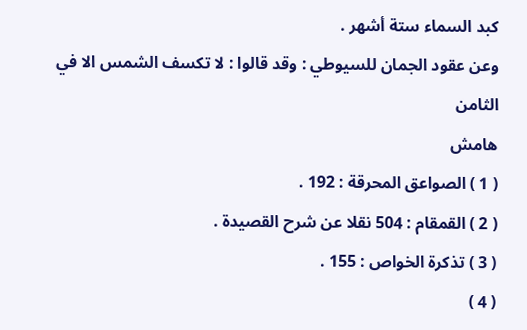كبد السماء ستة أشهر .
وعن عقود الجمان للسيوطي : وقد قالوا : لا تكسف الشمس الا في الثامن
هامش
( 1 ) الصواعق المحرقة : 192 .
( 2 ) القمقام : 504 نقلا عن شرح القصيدة .
( 3 ) تذكرة الخواص : 155 .
( 4 )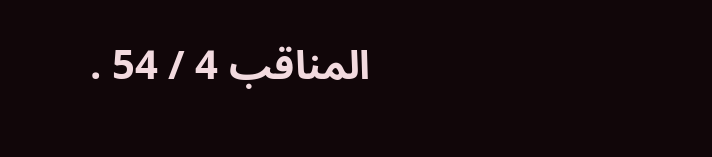المناقب 4 / 54 .